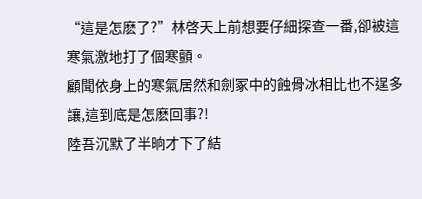“這是怎麽了?”林啓天上前想要仔細探查一番,卻被這寒氣激地打了個寒顫。
顧聞依身上的寒氣居然和劍冢中的蝕骨冰相比也不逞多讓,這到底是怎麽回事?!
陸吾沉默了半晌才下了結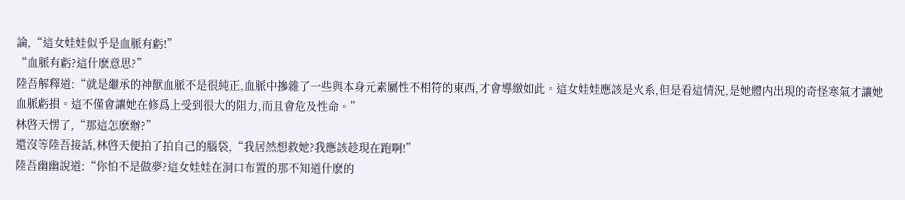論,“這女娃娃似乎是血脈有虧!”
“血脈有虧?這什麽意思?”
陸吾解釋道:“就是繼承的神獸血脈不是很純正,血脈中摻雜了一些與本身元素屬性不相符的東西,才會導緻如此。這女娃娃應該是火系,但是看這情況,是她體内出現的奇怪寒氣才讓她血脈虧損。這不僅會讓她在修爲上受到很大的阻力,而且會危及性命。”
林啓天愣了,“那這怎麽辦?”
還沒等陸吾接話,林啓天便拍了拍自己的腦袋,“我居然想救她?我應該趁現在跑啊!”
陸吾幽幽說道:“你怕不是做夢?這女娃娃在洞口布置的那不知道什麽的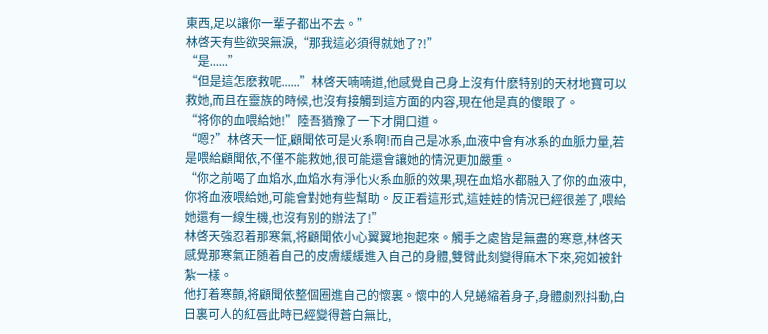東西,足以讓你一輩子都出不去。”
林啓天有些欲哭無淚,“那我這必須得就她了?!”
“是......”
“但是這怎麽救呢......”林啓天喃喃道,他感覺自己身上沒有什麽特别的天材地寶可以救她,而且在靈族的時候,也沒有接觸到這方面的内容,現在他是真的傻眼了。
“将你的血喂給她!”陸吾猶豫了一下才開口道。
“嗯?”林啓天一怔,顧聞依可是火系啊!而自己是冰系,血液中會有冰系的血脈力量,若是喂給顧聞依,不僅不能救她,很可能還會讓她的情況更加嚴重。
“你之前喝了血焰水,血焰水有淨化火系血脈的效果,現在血焰水都融入了你的血液中,你将血液喂給她,可能會對她有些幫助。反正看這形式,這娃娃的情況已經很差了,喂給她還有一線生機,也沒有别的辦法了!”
林啓天強忍着那寒氣,将顧聞依小心翼翼地抱起來。觸手之處皆是無盡的寒意,林啓天感覺那寒氣正随着自己的皮膚緩緩進入自己的身體,雙臂此刻變得麻木下來,宛如被針紮一樣。
他打着寒顫,将顧聞依整個圈進自己的懷裏。懷中的人兒蜷縮着身子,身體劇烈抖動,白日裏可人的紅唇此時已經變得蒼白無比,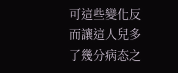可這些變化反而讓這人兒多了幾分病态之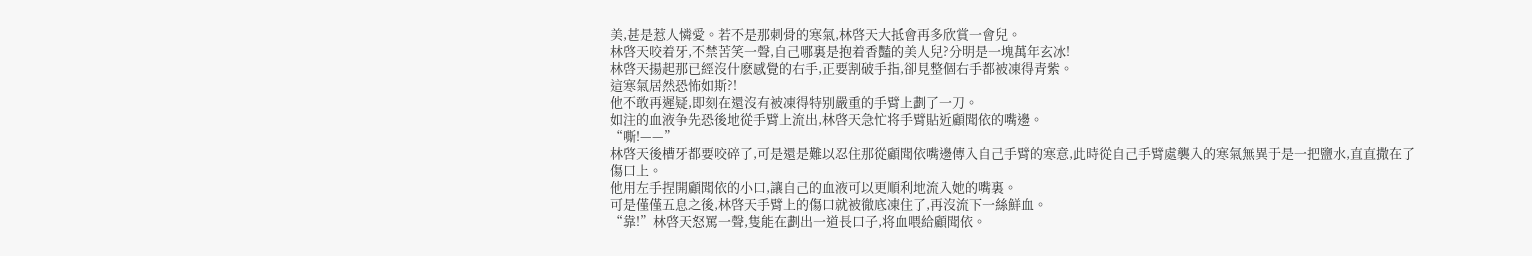美,甚是惹人憐愛。若不是那刺骨的寒氣,林啓天大抵會再多欣賞一會兒。
林啓天咬着牙,不禁苦笑一聲,自己哪裏是抱着香豔的美人兒?分明是一塊萬年玄冰!
林啓天揚起那已經沒什麽感覺的右手,正要割破手指,卻見整個右手都被凍得青紫。
這寒氣居然恐怖如斯?!
他不敢再遲疑,即刻在還沒有被凍得特别嚴重的手臂上劃了一刀。
如注的血液争先恐後地從手臂上流出,林啓天急忙将手臂貼近顧聞依的嘴邊。
“嘶!——”
林啓天後槽牙都要咬碎了,可是還是難以忍住那從顧聞依嘴邊傳入自己手臂的寒意,此時從自己手臂處襲入的寒氣無異于是一把鹽水,直直撒在了傷口上。
他用左手捏開顧聞依的小口,讓自己的血液可以更順利地流入她的嘴裏。
可是僅僅五息之後,林啓天手臂上的傷口就被徹底凍住了,再沒流下一絲鮮血。
“靠!”林啓天怒罵一聲,隻能在劃出一道長口子,将血喂給顧聞依。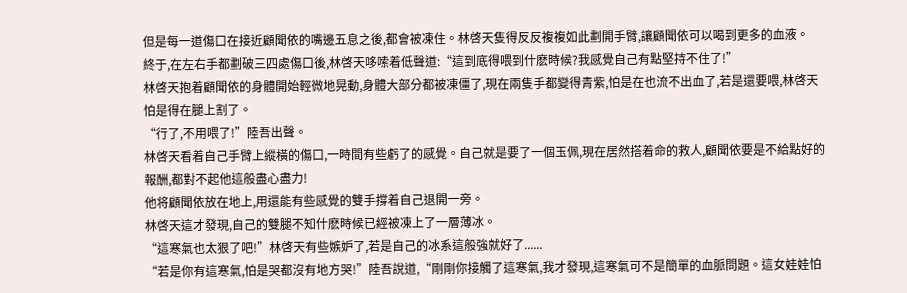但是每一道傷口在接近顧聞依的嘴邊五息之後,都會被凍住。林啓天隻得反反複複如此劃開手臂,讓顧聞依可以喝到更多的血液。
終于,在左右手都劃破三四處傷口後,林啓天哆嗦着低聲道:“這到底得喂到什麽時候?我感覺自己有點堅持不住了!”
林啓天抱着顧聞依的身體開始輕微地晃動,身體大部分都被凍僵了,現在兩隻手都變得青紫,怕是在也流不出血了,若是還要喂,林啓天怕是得在腿上割了。
“行了,不用喂了!”陸吾出聲。
林啓天看着自己手臂上縱橫的傷口,一時間有些虧了的感覺。自己就是要了一個玉佩,現在居然搭着命的救人,顧聞依要是不給點好的報酬,都對不起他這般盡心盡力!
他将顧聞依放在地上,用還能有些感覺的雙手撐着自己退開一旁。
林啓天這才發現,自己的雙腿不知什麽時候已經被凍上了一層薄冰。
“這寒氣也太狠了吧!”林啓天有些嫉妒了,若是自己的冰系這般強就好了......
“若是你有這寒氣,怕是哭都沒有地方哭!”陸吾說道,“剛剛你接觸了這寒氣,我才發現,這寒氣可不是簡單的血脈問題。這女娃娃怕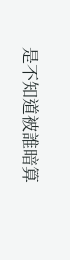是不知道被誰暗算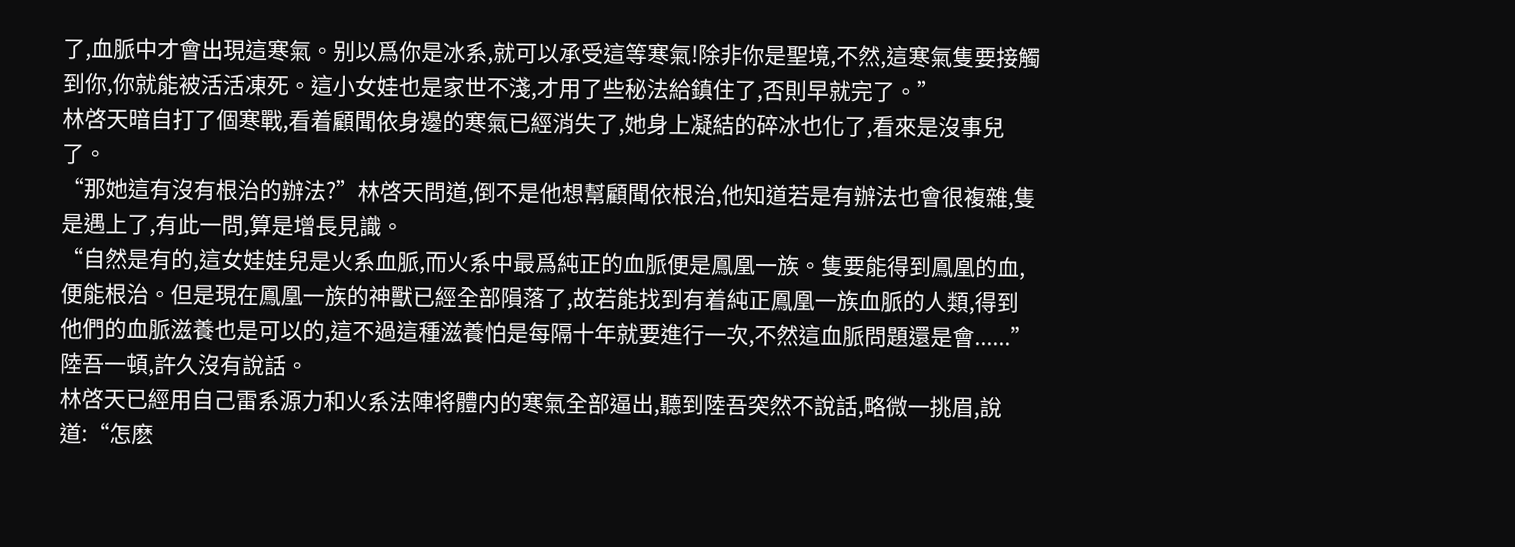了,血脈中才會出現這寒氣。别以爲你是冰系,就可以承受這等寒氣!除非你是聖境,不然,這寒氣隻要接觸到你,你就能被活活凍死。這小女娃也是家世不淺,才用了些秘法給鎮住了,否則早就完了。”
林啓天暗自打了個寒戰,看着顧聞依身邊的寒氣已經消失了,她身上凝結的碎冰也化了,看來是沒事兒了。
“那她這有沒有根治的辦法?”林啓天問道,倒不是他想幫顧聞依根治,他知道若是有辦法也會很複雜,隻是遇上了,有此一問,算是增長見識。
“自然是有的,這女娃娃兒是火系血脈,而火系中最爲純正的血脈便是鳳凰一族。隻要能得到鳳凰的血,便能根治。但是現在鳳凰一族的神獸已經全部隕落了,故若能找到有着純正鳳凰一族血脈的人類,得到他們的血脈滋養也是可以的,這不過這種滋養怕是每隔十年就要進行一次,不然這血脈問題還是會......”
陸吾一頓,許久沒有說話。
林啓天已經用自己雷系源力和火系法陣将體内的寒氣全部逼出,聽到陸吾突然不說話,略微一挑眉,說道:“怎麽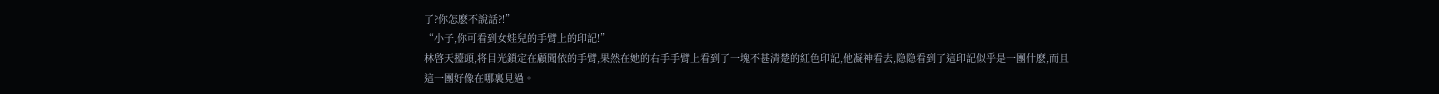了?你怎麽不說話?!”
“小子,你可看到女娃兒的手臂上的印記!”
林啓天擡頭,将目光鎖定在顧聞依的手臂,果然在她的右手手臂上看到了一塊不甚清楚的紅色印記,他凝神看去,隐隐看到了這印記似乎是一團什麽,而且這一團好像在哪裏見過。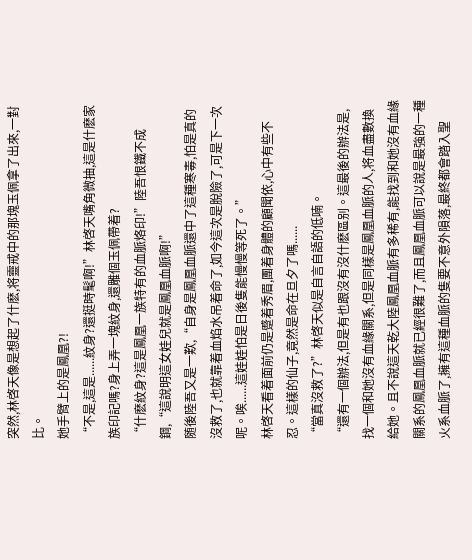突然,林啓天像是想起了什麽,将靈戒中的那塊玉佩拿了出來,一對比。
她手臂上的是鳳凰?!
“不是,這是......紋身?還挺時髦啊!”林啓天嘴角微抽,這是什麽家族印記嗎?身上弄一塊紋身,還雕個玉佩帶着?
“什麽紋身?這是鳳凰一族特有的血脈烙印!”陸吾恨鐵不成鋼,“這說明這女娃兒就是鳳凰血脈啊!”
随後陸吾又是一歎,“自身是鳳凰血脈還中了這種寒毒,怕是真的沒救了,也就靠着血焰水吊着命了,如今這次是脫險了,可是下一次呢。唉......這娃娃怕是日後隻能慢慢等死了。”
林啓天看着面前仍是蹙着秀眉,團着身體的顧聞依,心中有些不忍。這樣的仙子,竟然是命在旦夕了嗎......
“當真沒救了?”林啓天似是自言自語的低喃。
“還有一個辦法,但是有也跟沒有沒什麽區别。這最後的辦法是,找一個和她沒有血緣關系,但是同樣是鳳凰血脈的人,将血盡數換給她。且不說這天乾大陸鳳凰血脈有多稀有,能找到和她沒有血緣關系的鳳凰血脈就已經很難了,而且鳳凰血脈可以說是最強的一種火系血脈了,擁有這種血脈的隻要不意外隕落,最終都會踏入聖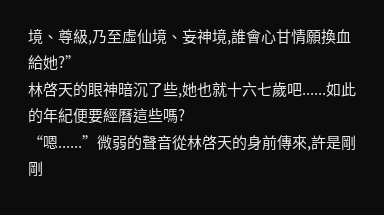境、尊級,乃至虛仙境、妄神境,誰會心甘情願換血給她?”
林啓天的眼神暗沉了些,她也就十六七歲吧......如此的年紀便要經曆這些嗎?
“嗯......”微弱的聲音從林啓天的身前傳來,許是剛剛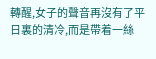轉醒,女子的聲音再沒有了平日裏的清冷,而是帶着一絲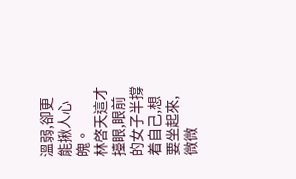溫弱,卻更能揪人心魄。
林啓天這才擡眼,眼前的女子半撐着自己,想要坐起來,微微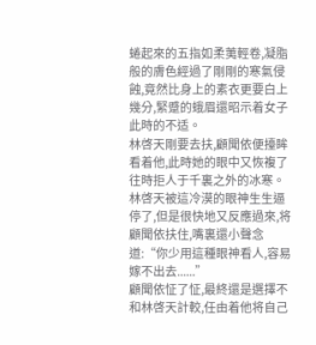蜷起來的五指如柔荑輕卷,凝脂般的膚色經過了剛剛的寒氣侵蝕,竟然比身上的素衣更要白上幾分,緊蹙的蛾眉還昭示着女子此時的不适。
林啓天剛要去扶,顧聞依便擡眸看着他,此時她的眼中又恢複了往時拒人于千裏之外的冰寒。
林啓天被這冷漠的眼神生生逼停了,但是很快地又反應過來,将顧聞依扶住,嘴裏還小聲念道:“你少用這種眼神看人,容易嫁不出去......”
顧聞依怔了怔,最終還是選擇不和林啓天計較,任由着他将自己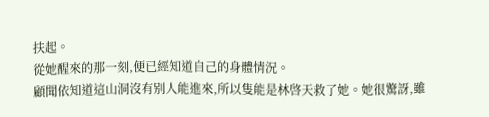扶起。
從她醒來的那一刻,便已經知道自己的身體情況。
顧聞依知道這山洞沒有别人能進來,所以隻能是林啓天救了她。她很驚訝,雖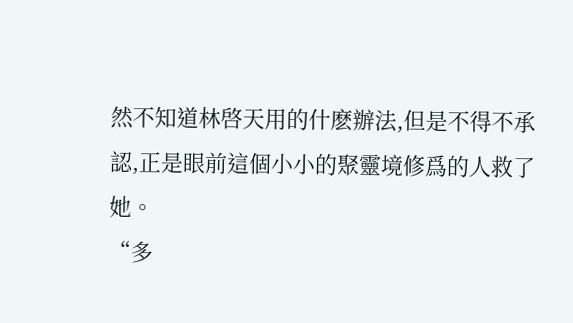然不知道林啓天用的什麽辦法,但是不得不承認,正是眼前這個小小的聚靈境修爲的人救了她。
“多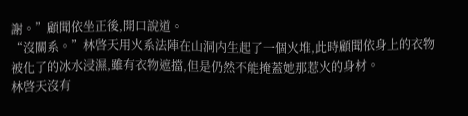謝。”顧聞依坐正後,開口說道。
“沒關系。”林啓天用火系法陣在山洞内生起了一個火堆,此時顧聞依身上的衣物被化了的冰水浸濕,雖有衣物遮擋,但是仍然不能掩蓋她那惹火的身材。
林啓天沒有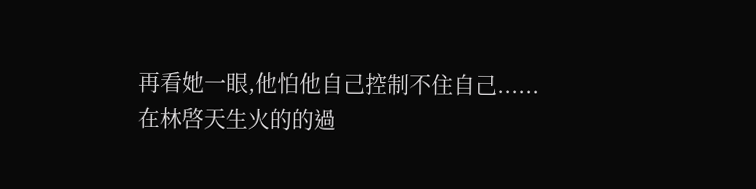再看她一眼,他怕他自己控制不住自己......
在林啓天生火的的過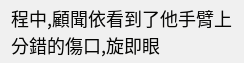程中,顧聞依看到了他手臂上分錯的傷口,旋即眼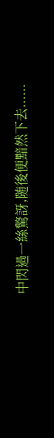中閃過一絲驚訝,随後便黯然下去......